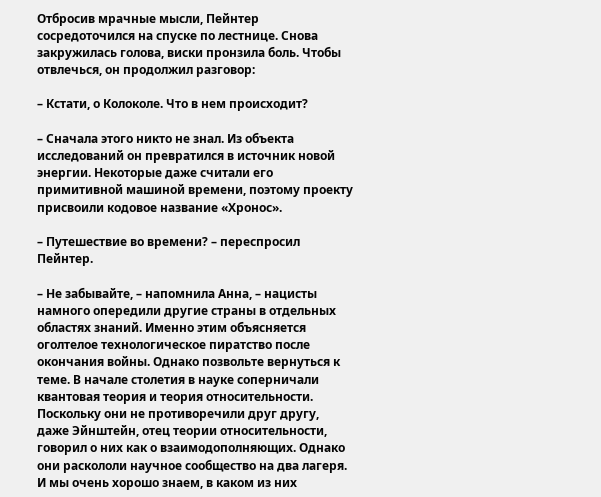Отбросив мрачные мысли, Пейнтер сосредоточился на спуске по лестнице. Снова закружилась голова, виски пронзила боль. Чтобы отвлечься, он продолжил разговор:

– Кстати, о Колоколе. Что в нем происходит?

– Сначала этого никто не знал. Из объекта исследований он превратился в источник новой энергии. Некоторые даже считали его примитивной машиной времени, поэтому проекту присвоили кодовое название «Хронос».

– Путешествие во времени? – переспросил Пейнтер.

– Не забывайте, – напомнила Анна, – нацисты намного опередили другие страны в отдельных областях знаний. Именно этим объясняется оголтелое технологическое пиратство после окончания войны. Однако позвольте вернуться к теме. В начале столетия в науке соперничали квантовая теория и теория относительности. Поскольку они не противоречили друг другу, даже Эйнштейн, отец теории относительности, говорил о них как о взаимодополняющих. Однако они раскололи научное сообщество на два лагеря. И мы очень хорошо знаем, в каком из них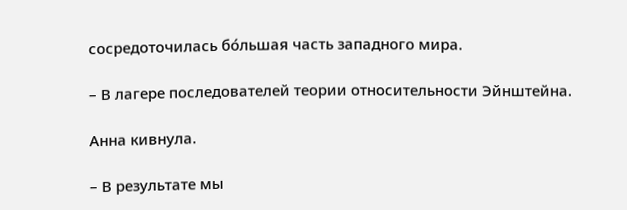сосредоточилась бо́льшая часть западного мира.

– В лагере последователей теории относительности Эйнштейна.

Анна кивнула.

– В результате мы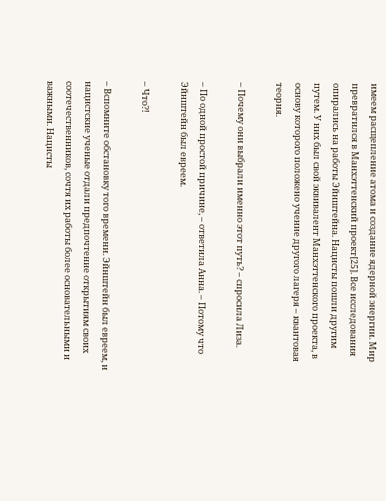имеем расщепление атома и создание ядерной энергии. Мир превратился в Манхэттенский проект[25]. Все исследования опирались на работы Эйнштейна. Нацисты пошли другим путем. У них был свой эквивалент Манхэттенского проекта, в основу которого положено учение другого лагеря – квантовая теория.

– Почему они выбрали именно этот путь? – спросила Лиза.

– По одной простой причине, – ответила Анна. – Потому что Эйнштейн был евреем.

– Что?!

– Вспомните обстановку того времени. Эйнштейн был евреем, и нацистские ученые отдали предпочтение открытиям своих соотечественников, сочтя их работы более основательными и важными. Нацисты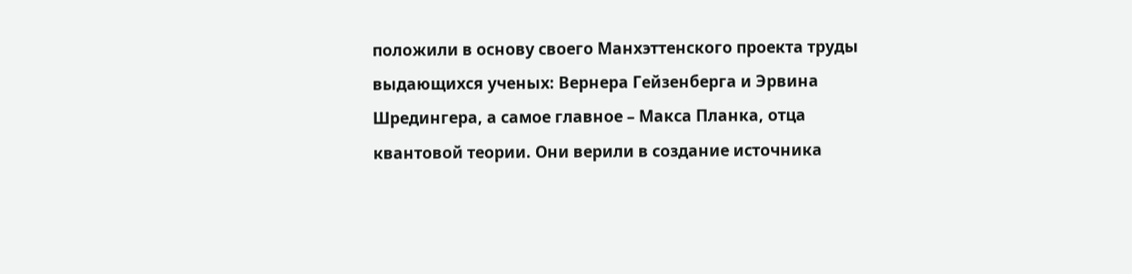положили в основу своего Манхэттенского проекта труды выдающихся ученых: Вернера Гейзенберга и Эрвина Шредингера, а самое главное – Макса Планка, отца квантовой теории. Они верили в создание источника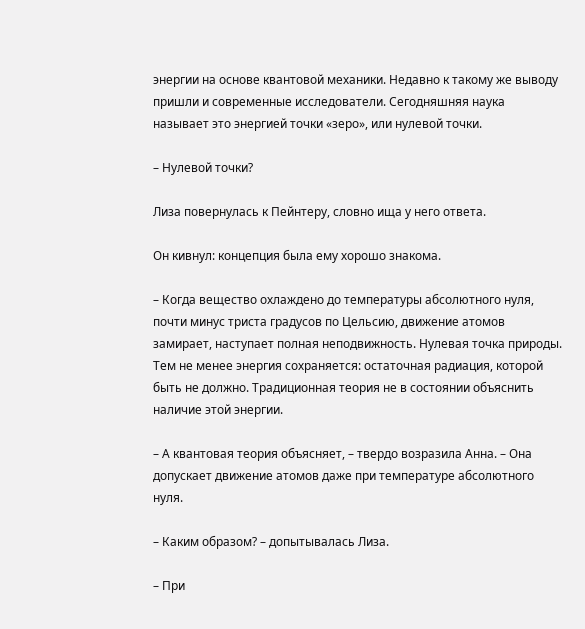энергии на основе квантовой механики. Недавно к такому же выводу пришли и современные исследователи. Сегодняшняя наука называет это энергией точки «зеро», или нулевой точки.

– Нулевой точки?

Лиза повернулась к Пейнтеру, словно ища у него ответа.

Он кивнул: концепция была ему хорошо знакома.

– Когда вещество охлаждено до температуры абсолютного нуля, почти минус триста градусов по Цельсию, движение атомов замирает, наступает полная неподвижность. Нулевая точка природы. Тем не менее энергия сохраняется: остаточная радиация, которой быть не должно. Традиционная теория не в состоянии объяснить наличие этой энергии.

– А квантовая теория объясняет, – твердо возразила Анна. – Она допускает движение атомов даже при температуре абсолютного нуля.

– Каким образом? – допытывалась Лиза.

– При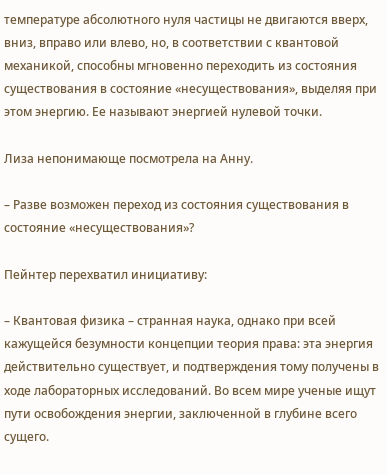температуре абсолютного нуля частицы не двигаются вверх, вниз, вправо или влево, но, в соответствии с квантовой механикой, способны мгновенно переходить из состояния существования в состояние «несуществования», выделяя при этом энергию. Ее называют энергией нулевой точки.

Лиза непонимающе посмотрела на Анну.

– Разве возможен переход из состояния существования в состояние «несуществования»?

Пейнтер перехватил инициативу:

– Квантовая физика – странная наука, однако при всей кажущейся безумности концепции теория права: эта энергия действительно существует, и подтверждения тому получены в ходе лабораторных исследований. Во всем мире ученые ищут пути освобождения энергии, заключенной в глубине всего сущего.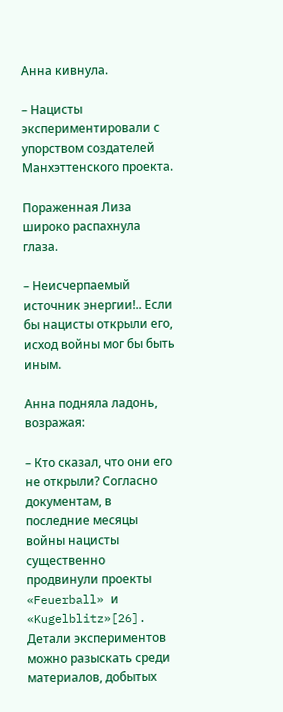Анна кивнула.

– Нацисты экспериментировали с упорством создателей Манхэттенского проекта.

Пораженная Лиза широко распахнула глаза.

– Неисчерпаемый источник энергии!.. Если бы нацисты открыли его, исход войны мог бы быть иным.

Анна подняла ладонь, возражая:

– Кто сказал, что они его не открыли? Согласно документам, в последние месяцы войны нацисты существенно продвинули проекты «Feuerball» и «Kugelblitz»[26]. Детали экспериментов можно разыскать среди материалов, добытых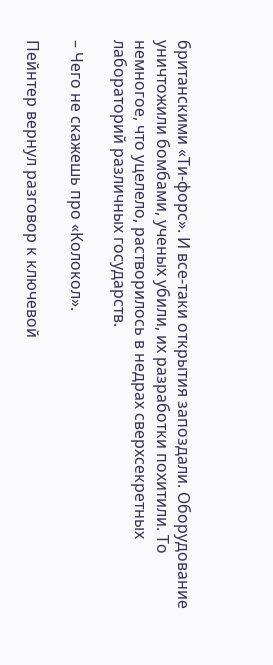британскими «Ти-форс». И все-таки открытия запоздали. Оборудование уничтожили бомбами, ученых убили, их разработки похитили. То немногое, что уцелело, растворилось в недрах сверхсекретных лабораторий различных государств.

– Чего не скажешь про «Колокол».

Пейнтер вернул разговор к ключевой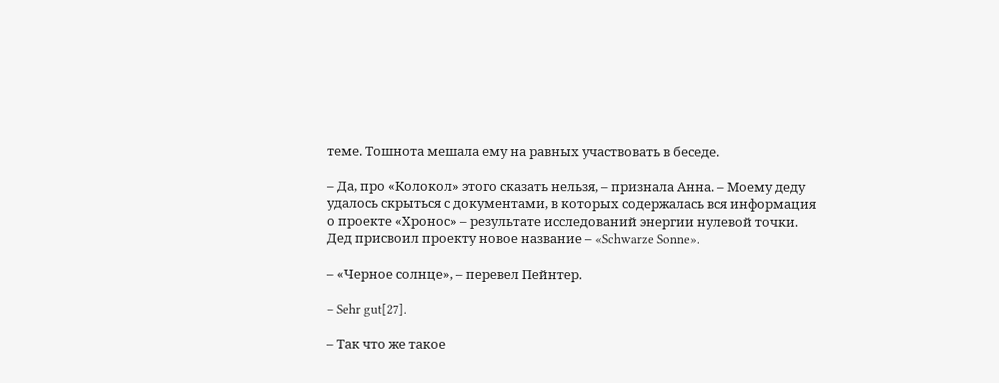теме. Тошнота мешала ему на равных участвовать в беседе.

– Да, про «Колокол» этого сказать нельзя, – признала Анна. – Моему деду удалось скрыться с документами, в которых содержалась вся информация о проекте «Хронос» – результате исследований энергии нулевой точки. Дед присвоил проекту новое название – «Schwarze Sonne».

– «Черное солнце», – перевел Пейнтер.

– Sehr gut[27].

– Так что же такое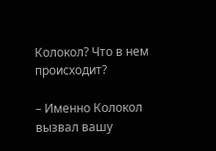Колокол? Что в нем происходит?

– Именно Колокол вызвал вашу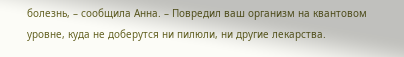болезнь, – сообщила Анна. – Повредил ваш организм на квантовом уровне, куда не доберутся ни пилюли, ни другие лекарства.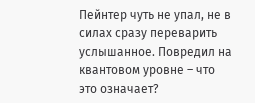Пейнтер чуть не упал, не в силах сразу переварить услышанное. Повредил на квантовом уровне – что это означает?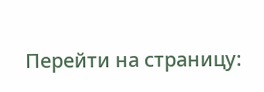Перейти на страницу: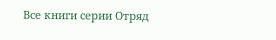Все книги серии Отряд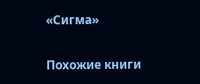«Сигма»

Похожие книги